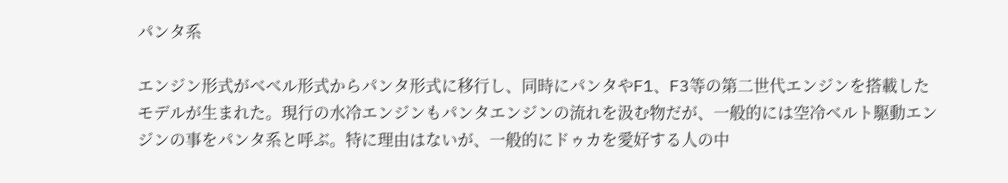パンタ系

エンジン形式がベベル形式からパンタ形式に移行し、同時にパンタやF1、F3等の第二世代エンジンを搭載したモデルが生まれた。現行の水冷エンジンもパンタエンジンの流れを汲む物だが、一般的には空冷ベルト駆動エンジンの事をパンタ系と呼ぶ。特に理由はないが、一般的にドゥカを愛好する人の中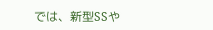では、新型SSや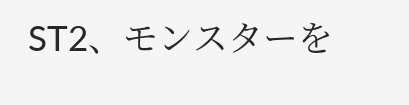ST2、モンスターを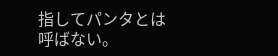指してパンタとは呼ばない。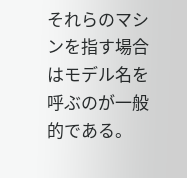それらのマシンを指す場合はモデル名を呼ぶのが一般的である。